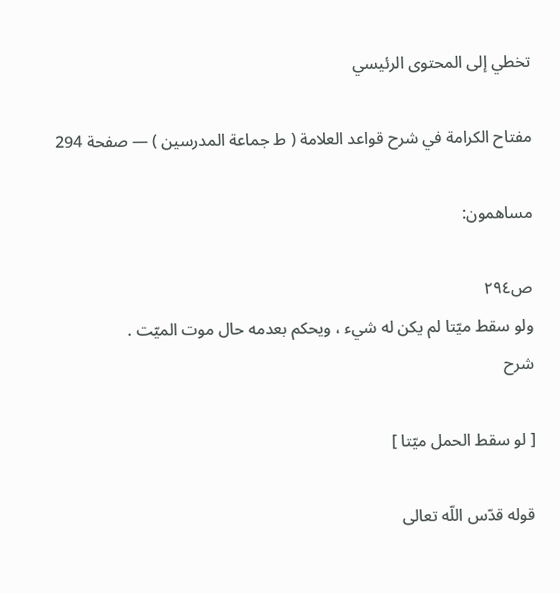تخطي إلى المحتوى الرئيسي

مفتاح الكرامة في شرح قواعد العلامة ( ط جماعة المدرسين ) — صفحة 294

مساهمون:

ص٢٩٤
ولو سقط ميّتا لم يكن له شيء ، ويحكم بعدمه حال موت الميّت .
شرح

[ لو سقط الحمل ميّتا ]

قوله قدّس اللّه تعالى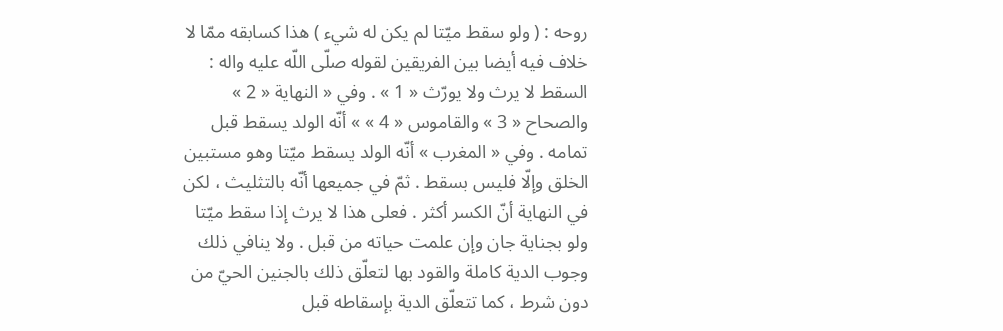روحه : ( ولو سقط ميّتا لم يكن له شيء ) هذا كسابقه ممّا لا خلاف فيه أيضا بين الفريقين لقوله صلّى اللّه عليه واله : السقط لا يرث ولا يورّث « 1 » . وفي « النهاية « 2 » والصحاح « 3 » والقاموس « 4 » » أنّه الولد يسقط قبل تمامه . وفي « المغرب » أنّه الولد يسقط ميّتا وهو مستبين الخلق وإلّا فليس بسقط . ثمّ في جميعها أنّه بالتثليث ، لكن في النهاية أنّ الكسر أكثر . فعلى هذا لا يرث إذا سقط ميّتا ولو بجناية جان وإن علمت حياته من قبل . ولا ينافي ذلك وجوب الدية كاملة والقود بها لتعلّق ذلك بالجنين الحيّ من دون شرط ، كما تتعلّق الدية بإسقاطه قبل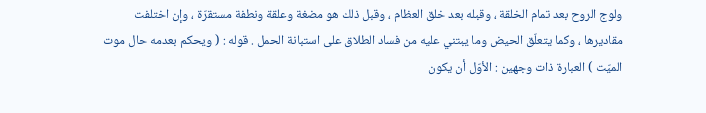ولوج الروح بعد تمام الخلقة ، وقبله بعد خلق العظام ، وقبل ذلك هو مضغة وعلقة ونطفة مستقرّة ، وإن اختلفت مقاديرها ، وكما يتعلّق الحيض وما يبتني عليه من فساد الطلاق على استبانة الحمل . قوله : ( ويحكم بعدمه حال موت الميّت ) العبارة ذات وجهين : الأوّل أن يكون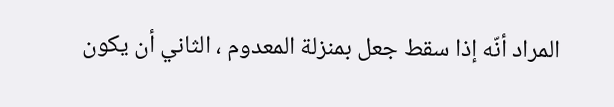المراد أنّه إذا سقط جعل بمنزلة المعدوم ، الثاني أن يكون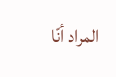المراد أنّا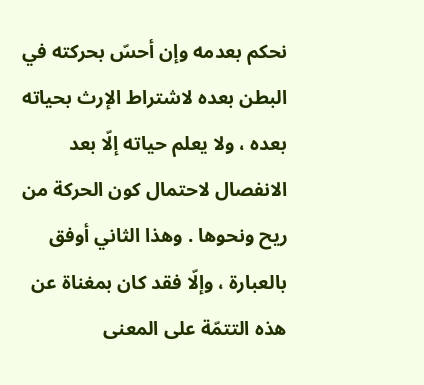نحكم بعدمه وإن أحسّ بحركته في البطن بعده لاشتراط الإرث بحياته بعده ، ولا يعلم حياته إلّا بعد الانفصال لاحتمال كون الحركة من ريح ونحوها . وهذا الثاني أوفق بالعبارة ، وإلّا فقد كان بمغناة عن هذه التتمّة على المعنى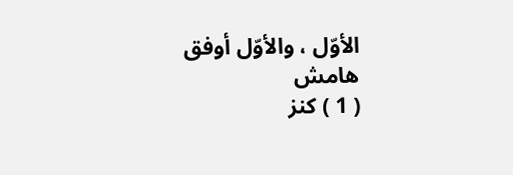الأوّل ، والأوّل أوفق
هامش
( 1 ) كنز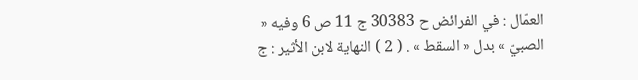العمّال : في الفرائض ح 30383 ج 11 ص 6 وفيه « الصبيّ » بدل « السقط » . ( 2 ) النهاية لابن الأثير : ج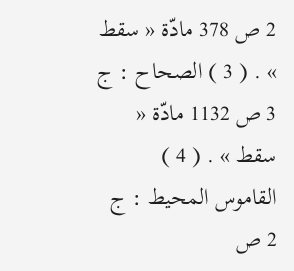2 ص 378 مادّة « سقط » . ( 3 ) الصحاح : ج 3 ص 1132 مادّة « سقط » . ( 4 ) القاموس المحيط : ج 2 ص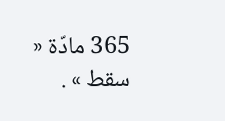365 مادّة « سقط » .